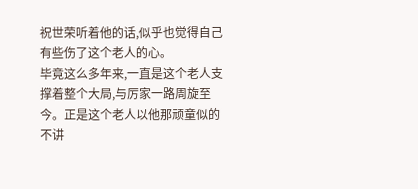祝世荣听着他的话,似乎也觉得自己有些伤了这个老人的心。
毕竟这么多年来,一直是这个老人支撑着整个大局,与厉家一路周旋至今。正是这个老人以他那顽童似的不讲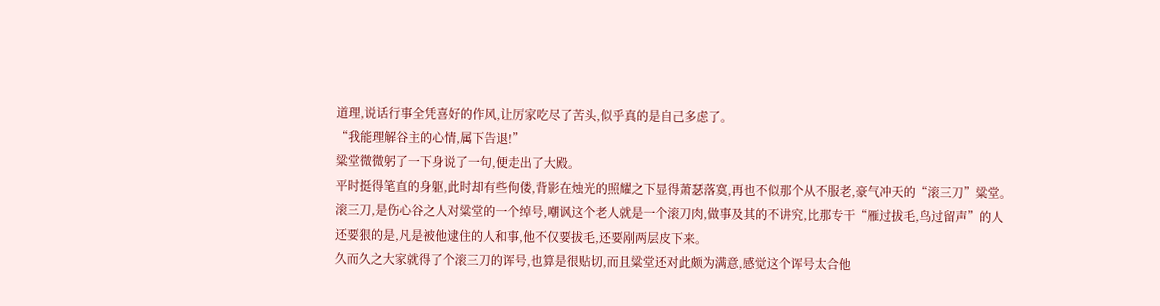道理,说话行事全凭喜好的作风,让厉家吃尽了苦头,似乎真的是自己多虑了。
“我能理解谷主的心情,属下告退!”
粱堂微微躬了一下身说了一句,便走出了大殿。
平时挺得笔直的身躯,此时却有些佝偻,背影在烛光的照耀之下显得萧瑟落寞,再也不似那个从不服老,豪气冲天的“滚三刀”粱堂。
滚三刀,是伤心谷之人对粱堂的一个绰号,嘲讽这个老人就是一个滚刀肉,做事及其的不讲究,比那专干“雁过拔毛,鸟过留声”的人还要狠的是,凡是被他逮住的人和事,他不仅要拔毛,还要剐两层皮下来。
久而久之大家就得了个滚三刀的诨号,也算是很贴切,而且粱堂还对此颇为满意,感觉这个诨号太合他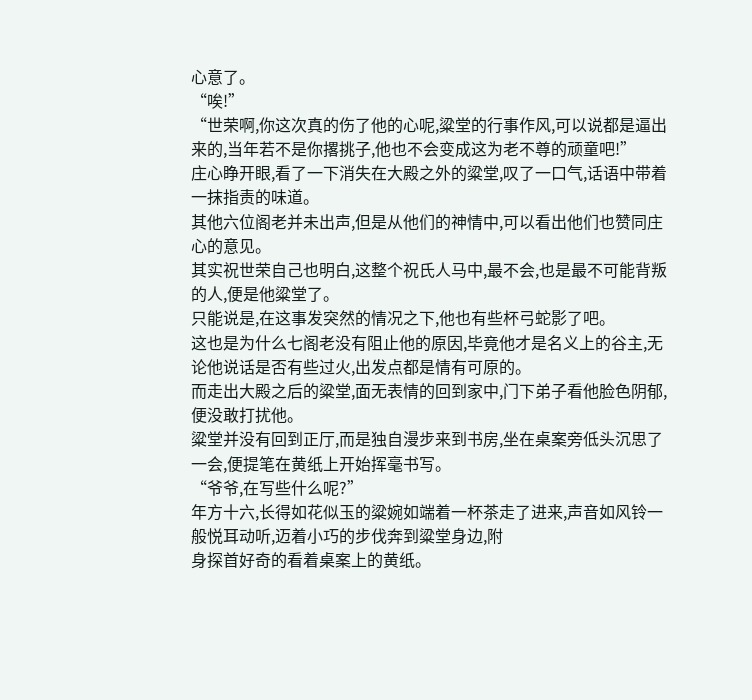心意了。
“唉!”
“世荣啊,你这次真的伤了他的心呢,粱堂的行事作风,可以说都是逼出来的,当年若不是你撂挑子,他也不会变成这为老不尊的顽童吧!”
庄心睁开眼,看了一下消失在大殿之外的粱堂,叹了一口气,话语中带着一抹指责的味道。
其他六位阁老并未出声,但是从他们的神情中,可以看出他们也赞同庄心的意见。
其实祝世荣自己也明白,这整个祝氏人马中,最不会,也是最不可能背叛的人,便是他粱堂了。
只能说是,在这事发突然的情况之下,他也有些杯弓蛇影了吧。
这也是为什么七阁老没有阻止他的原因,毕竟他才是名义上的谷主,无论他说话是否有些过火,出发点都是情有可原的。
而走出大殿之后的粱堂,面无表情的回到家中,门下弟子看他脸色阴郁,便没敢打扰他。
粱堂并没有回到正厅,而是独自漫步来到书房,坐在桌案旁低头沉思了一会,便提笔在黄纸上开始挥毫书写。
“爷爷,在写些什么呢?”
年方十六,长得如花似玉的粱婉如端着一杯茶走了进来,声音如风铃一般悦耳动听,迈着小巧的步伐奔到粱堂身边,附
身探首好奇的看着桌案上的黄纸。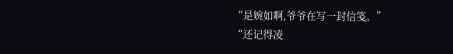“是婉如啊,爷爷在写一封信笺。”
“还记得凌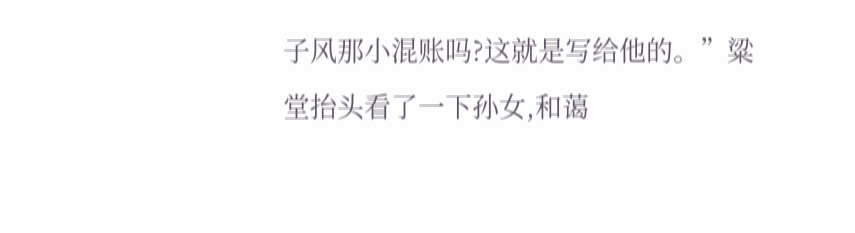子风那小混账吗?这就是写给他的。”粱堂抬头看了一下孙女,和蔼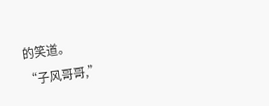的笑道。
“子风哥哥,”